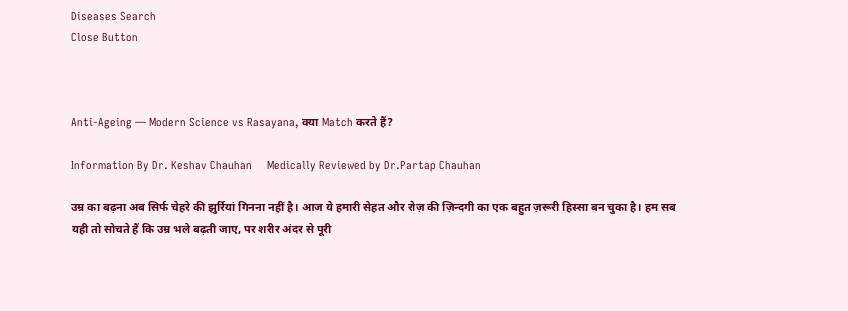Diseases Search
Close Button



Anti-Ageing — Modern Science vs Rasayana, क्या Match करते हैं?

Information By Dr. Keshav Chauhan     Medically Reviewed by Dr.Partap Chauhan

उम्र का बढ़ना अब सिर्फ चेहरे की झुर्रियां गिनना नहीं है। आज ये हमारी सेहत और रोज़ की ज़िन्दगी का एक बहुत ज़रूरी हिस्सा बन चुका है। हम सब यही तो सोचते हैं कि उम्र भले बढ़ती जाए, पर शरीर अंदर से पूरी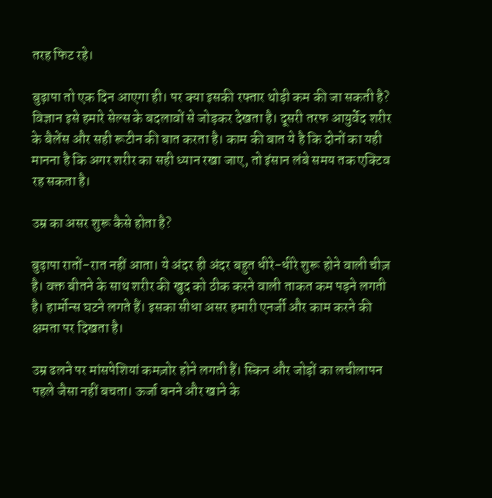तरह फिट रहे।

बुढ़ापा तो एक दिन आएगा ही। पर क्या इसकी रफ्तार थोड़ी कम की जा सकती है? विज्ञान इसे हमारे सेल्स के बदलावों से जोड़कर देखता है। दूसरी तरफ आयुर्वेद शरीर के बैलेंस और सही रूटीन की बात करता है। काम की बात ये है कि दोनों का यही मानना है कि अगर शरीर का सही ध्यान रखा जाए, तो इंसान लंबे समय तक एक्टिव रह सकता है।

उम्र का असर शुरू कैसे होता है?

बुढ़ापा रातों-रात नहीं आता। ये अंदर ही अंदर बहुत धीरे-धीरे शुरू होने वाली चीज़ है। वक्त बीतने के साथ शरीर की खुद को ठीक करने वाली ताकत कम पड़ने लगती है। हार्मोन्स घटने लगते हैं। इसका सीधा असर हमारी एनर्जी और काम करने की क्षमता पर दिखता है।

उम्र ढलने पर मांसपेशियां कमज़ोर होने लगती हैं। स्किन और जोड़ों का लचीलापन पहले जैसा नहीं बचता। ऊर्जा बनने और खाने के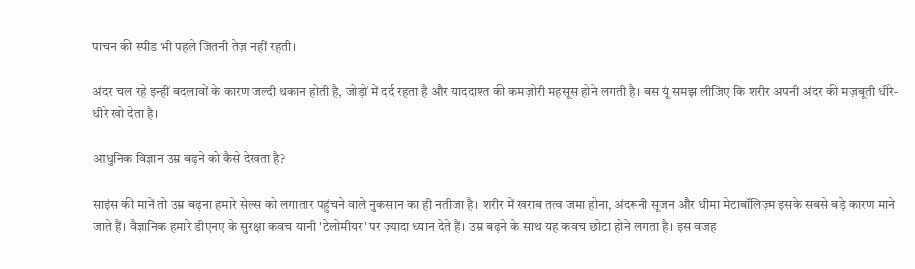पाचन की स्पीड भी पहले जितनी तेज़ नहीं रहती।

अंदर चल रहे इन्हीं बदलावों के कारण जल्दी थकान होती है, जोड़ों में दर्द रहता है और याददाश्त की कमज़ोरी महसूस होने लगती है। बस यूं समझ लीजिए कि शरीर अपनी अंदर की मज़बूती धीरे-धीरे खो देता है।

आधुनिक विज्ञान उम्र बढ़ने को कैसे देखता है?

साइंस की मानें तो उम्र बढ़ना हमारे सेल्स को लगातार पहुंचने वाले नुकसान का ही नतीजा है। शरीर में खराब तत्व जमा होना, अंदरूनी सूजन और धीमा मेटाबॉलिज़्म इसके सबसे बड़े कारण माने जाते हैं। वैज्ञानिक हमारे डीएनए के सुरक्षा कवच यानी 'टेलोमीयर' पर ज़्यादा ध्यान देते हैं। उम्र बढ़ने के साथ यह कवच छोटा होने लगता है। इस वजह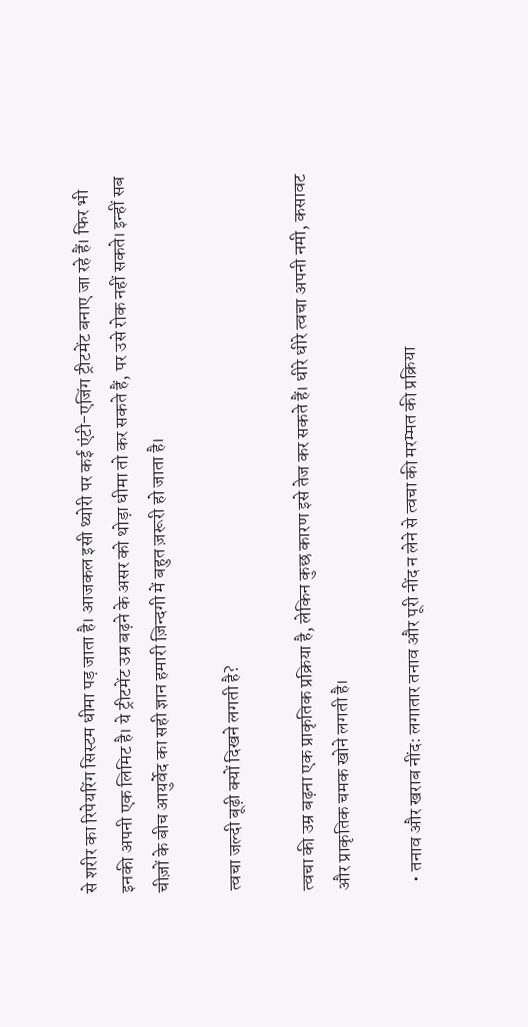से शरीर का रिपेयरिंग सिस्टम धीमा पड़ जाता है। आजकल इसी थ्योरी पर कई एंटी-एजिंग ट्रीटमेंट बनाए जा रहे हैं। फिर भी इनकी अपनी एक लिमिट है। ये ट्रीटमेंट उम्र बढ़ने के असर को थोड़ा धीमा तो कर सकते हैं, पर उसे रोक नहीं सकते। इन्हीं सब चीज़ों के बीच आयुर्वेद का सही ज्ञान हमारी ज़िन्दगी में बहुत ज़रूरी हो जाता है।

त्वचा जल्दी बूढ़ी क्यों दिखने लगती है?

त्वचा की उम्र बढ़ना एक प्राकृतिक प्रक्रिया है, लेकिन कुछ कारण इसे तेज कर सकते हैं। धीरे धीरे त्वचा अपनी नमी, कसावट और प्राकृतिक चमक खोने लगती है।

  • तनाव और खराब नींद: लगातार तनाव और पूरी नींद न लेने से त्वचा की मरम्मत की प्रक्रिया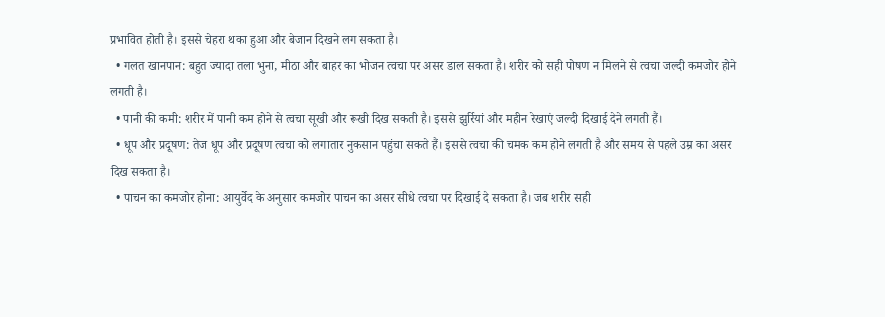प्रभावित होती है। इससे चेहरा थका हुआ और बेजान दिखने लग सकता है।
  • गलत खानपान: बहुत ज्यादा तला भुना, मीठा और बाहर का भोजन त्वचा पर असर डाल सकता है। शरीर को सही पोषण न मिलने से त्वचा जल्दी कमजोर होने लगती है।
  • पानी की कमी: शरीर में पानी कम होने से त्वचा सूखी और रूखी दिख सकती है। इससे झुर्रियां और महीन रेखाएं जल्दी दिखाई देने लगती हैं।
  • धूप और प्रदूषण: तेज धूप और प्रदूषण त्वचा को लगातार नुकसान पहुंचा सकते हैं। इससे त्वचा की चमक कम होने लगती है और समय से पहले उम्र का असर दिख सकता है।
  • पाचन का कमजोर होना: आयुर्वेद के अनुसार कमजोर पाचन का असर सीधे त्वचा पर दिखाई दे सकता है। जब शरीर सही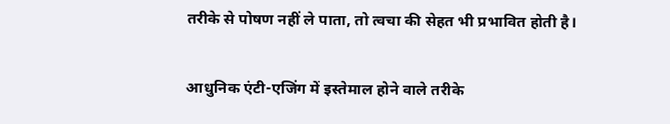तरीके से पोषण नहीं ले पाता, तो त्वचा की सेहत भी प्रभावित होती है।

आधुनिक एंटी-एजिंग में इस्तेमाल होने वाले तरीके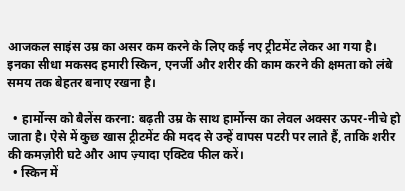आजकल साइंस उम्र का असर कम करने के लिए कई नए ट्रीटमेंट लेकर आ गया है। इनका सीधा मकसद हमारी स्किन, एनर्जी और शरीर की काम करने की क्षमता को लंबे समय तक बेहतर बनाए रखना है।

  • हार्मोन्स को बैलेंस करना: बढ़ती उम्र के साथ हार्मोन्स का लेवल अक्सर ऊपर-नीचे हो जाता है। ऐसे में कुछ खास ट्रीटमेंट की मदद से उन्हें वापस पटरी पर लाते हैं, ताकि शरीर की कमज़ोरी घटे और आप ज़्यादा एक्टिव फील करें।
  • स्किन में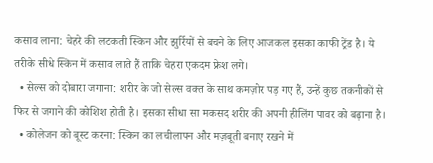कसाव लाना: चेहरे की लटकती स्किन और झुर्रियों से बचने के लिए आजकल इसका काफी ट्रेंड है। ये तरीके सीधे स्किन में कसाव लाते हैं ताकि चेहरा एकदम फ्रेश लगे।
  • सेल्स को दोबारा जगाना: शरीर के जो सेल्स वक्त के साथ कमज़ोर पड़ गए हैं, उन्हें कुछ तकनीकों से फिर से जगाने की कोशिश होती है। इसका सीधा सा मकसद शरीर की अपनी हीलिंग पावर को बढ़ाना है।
  • कोलेजन को बूस्ट करना: स्किन का लचीलापन और मज़बूती बनाए रखने में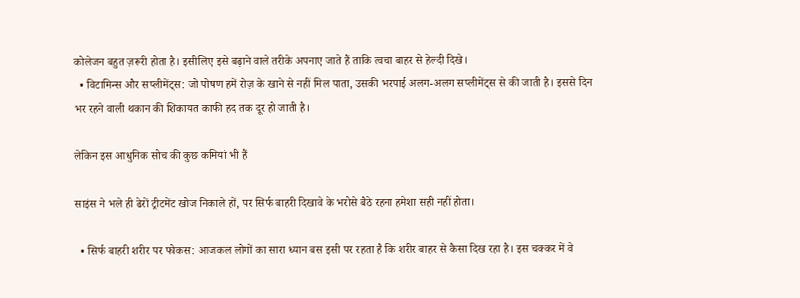कोलेजन बहुत ज़रूरी होता है। इसीलिए इसे बढ़ाने वाले तरीके अपनाए जाते हैं ताकि त्वचा बाहर से हेल्दी दिखे।
  • विटामिन्स और सप्लीमेंट्स: जो पोषण हमें रोज़ के खाने से नहीं मिल पाता, उसकी भरपाई अलग-अलग सप्लीमेंट्स से की जाती है। इससे दिन भर रहने वाली थकान की शिकायत काफी हद तक दूर हो जाती है।

लेकिन इस आधुनिक सोच की कुछ कमियां भी हैं

साइंस ने भले ही ढेरों ट्रीटमेंट खोज निकाले हों, पर सिर्फ बाहरी दिखावे के भरोसे बैठे रहना हमेशा सही नहीं होता।

  • सिर्फ बाहरी शरीर पर फोकस: आजकल लोगों का सारा ध्यान बस इसी पर रहता है कि शरीर बाहर से कैसा दिख रहा है। इस चक्कर में वे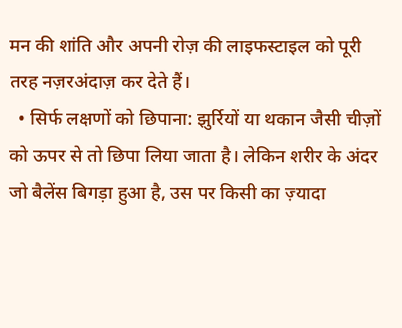मन की शांति और अपनी रोज़ की लाइफस्टाइल को पूरी तरह नज़रअंदाज़ कर देते हैं।
  • सिर्फ लक्षणों को छिपाना: झुर्रियों या थकान जैसी चीज़ों को ऊपर से तो छिपा लिया जाता है। लेकिन शरीर के अंदर जो बैलेंस बिगड़ा हुआ है, उस पर किसी का ज़्यादा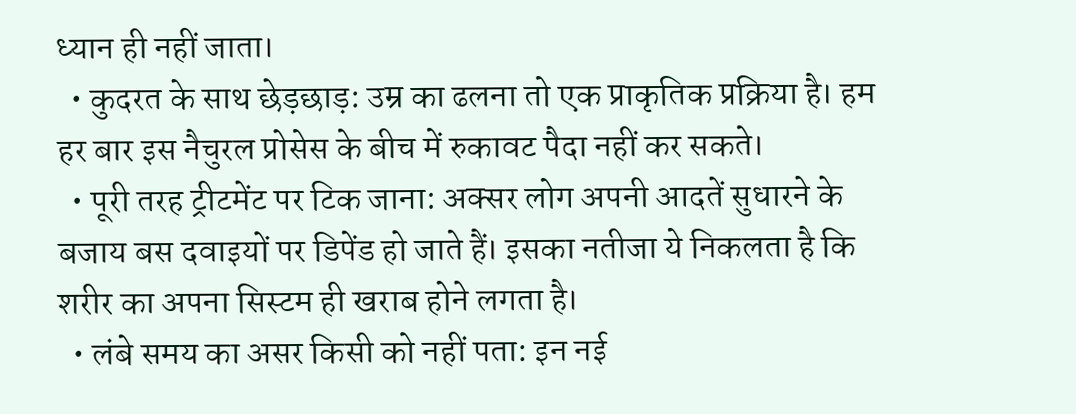ध्यान ही नहीं जाता।
  • कुदरत के साथ छेड़छाड़: उम्र का ढलना तो एक प्राकृतिक प्रक्रिया है। हम हर बार इस नैचुरल प्रोसेस के बीच में रुकावट पैदा नहीं कर सकते।
  • पूरी तरह ट्रीटमेंट पर टिक जाना: अक्सर लोग अपनी आदतें सुधारने के बजाय बस दवाइयों पर डिपेंड हो जाते हैं। इसका नतीजा ये निकलता है कि शरीर का अपना सिस्टम ही खराब होने लगता है।
  • लंबे समय का असर किसी को नहीं पता: इन नई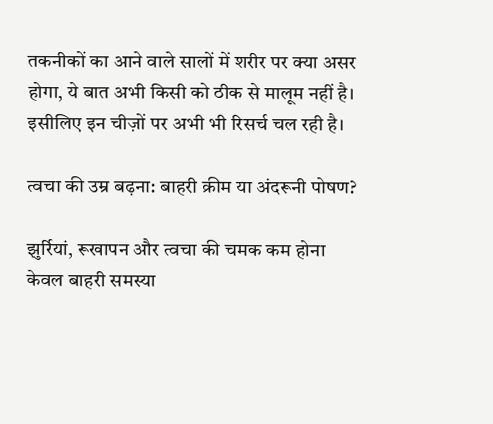तकनीकों का आने वाले सालों में शरीर पर क्या असर होगा, ये बात अभी किसी को ठीक से मालूम नहीं है। इसीलिए इन चीज़ों पर अभी भी रिसर्च चल रही है।

त्वचा की उम्र बढ़ना: बाहरी क्रीम या अंदरूनी पोषण?

झुर्रियां, रूखापन और त्वचा की चमक कम होना केवल बाहरी समस्या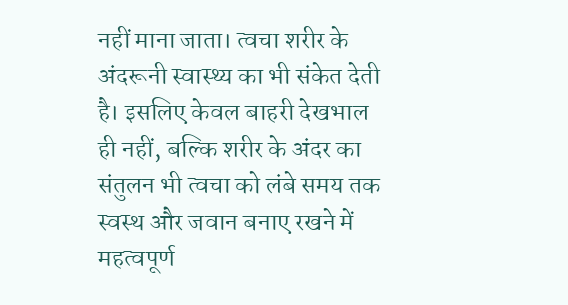नहीं माना जाता। त्वचा शरीर के अंदरूनी स्वास्थ्य का भी संकेत देती है। इसलिए केवल बाहरी देखभाल ही नहीं, बल्कि शरीर के अंदर का संतुलन भी त्वचा को लंबे समय तक स्वस्थ और जवान बनाए रखने में महत्वपूर्ण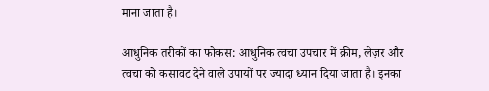माना जाता है।

आधुनिक तरीकों का फोकस: आधुनिक त्वचा उपचार में क्रीम, लेज़र और त्वचा को कसावट देने वाले उपायों पर ज्यादा ध्यान दिया जाता है। इनका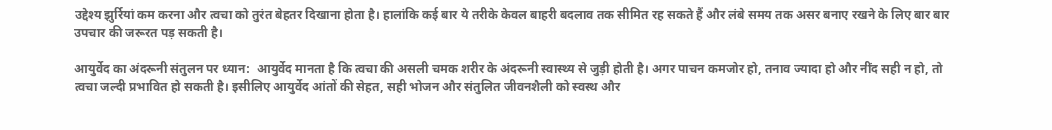उद्देश्य झुर्रियां कम करना और त्वचा को तुरंत बेहतर दिखाना होता है। हालांकि कई बार ये तरीके केवल बाहरी बदलाव तक सीमित रह सकते हैं और लंबे समय तक असर बनाए रखने के लिए बार बार उपचार की जरूरत पड़ सकती है।

आयुर्वेद का अंदरूनी संतुलन पर ध्यान:  आयुर्वेद मानता है कि त्वचा की असली चमक शरीर के अंदरूनी स्वास्थ्य से जुड़ी होती है। अगर पाचन कमजोर हो, तनाव ज्यादा हो और नींद सही न हो, तो त्वचा जल्दी प्रभावित हो सकती है। इसीलिए आयुर्वेद आंतों की सेहत, सही भोजन और संतुलित जीवनशैली को स्वस्थ और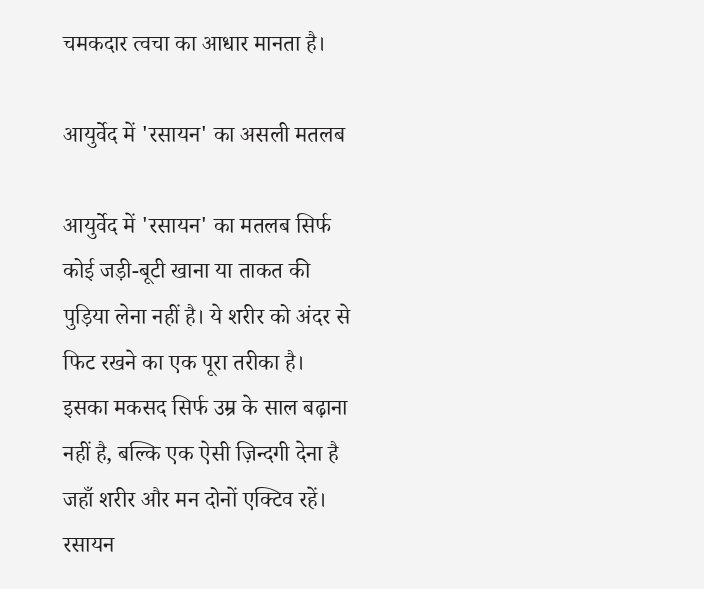चमकदार त्वचा का आधार मानता है।

आयुर्वेद में 'रसायन' का असली मतलब

आयुर्वेद में 'रसायन' का मतलब सिर्फ कोई जड़ी-बूटी खाना या ताकत की पुड़िया लेना नहीं है। ये शरीर को अंदर से फिट रखने का एक पूरा तरीका है। इसका मकसद सिर्फ उम्र के साल बढ़ाना नहीं है, बल्कि एक ऐसी ज़िन्दगी देना है जहाँ शरीर और मन दोनों एक्टिव रहें। रसायन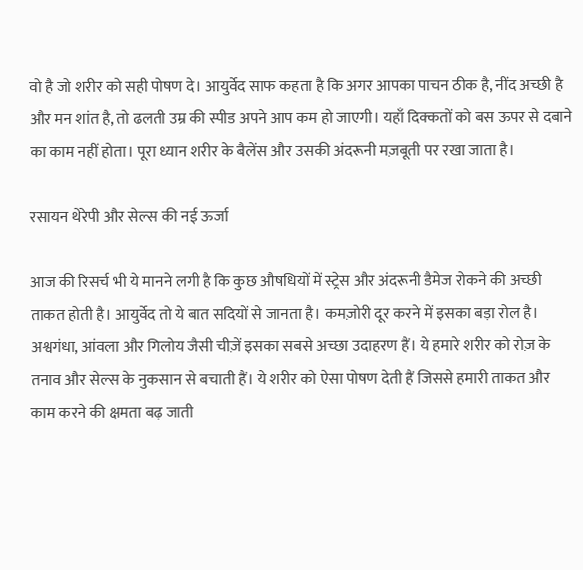वो है जो शरीर को सही पोषण दे। आयुर्वेद साफ कहता है कि अगर आपका पाचन ठीक है, नींद अच्छी है और मन शांत है, तो ढलती उम्र की स्पीड अपने आप कम हो जाएगी। यहाँ दिक्कतों को बस ऊपर से दबाने का काम नहीं होता। पूरा ध्यान शरीर के बैलेंस और उसकी अंदरूनी मज़बूती पर रखा जाता है।

रसायन थेरेपी और सेल्स की नई ऊर्जा

आज की रिसर्च भी ये मानने लगी है कि कुछ औषधियों में स्ट्रेस और अंदरूनी डैमेज रोकने की अच्छी ताकत होती है। आयुर्वेद तो ये बात सदियों से जानता है। कमज़ोरी दूर करने में इसका बड़ा रोल है। अश्वगंधा, आंवला और गिलोय जैसी चीज़ें इसका सबसे अच्छा उदाहरण हैं। ये हमारे शरीर को रोज़ के तनाव और सेल्स के नुकसान से बचाती हैं। ये शरीर को ऐसा पोषण देती हैं जिससे हमारी ताकत और काम करने की क्षमता बढ़ जाती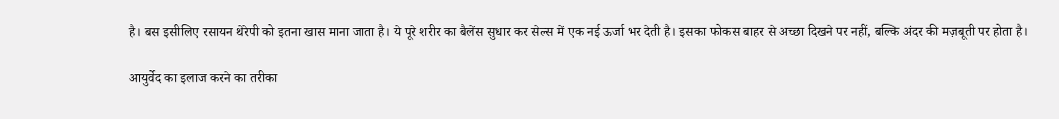है। बस इसीलिए रसायन थेरेपी को इतना खास माना जाता है। ये पूरे शरीर का बैलेंस सुधार कर सेल्स में एक नई ऊर्जा भर देती है। इसका फोकस बाहर से अच्छा दिखने पर नहीं, बल्कि अंदर की मज़बूती पर होता है।

आयुर्वेद का इलाज करने का तरीका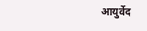आयुर्वेद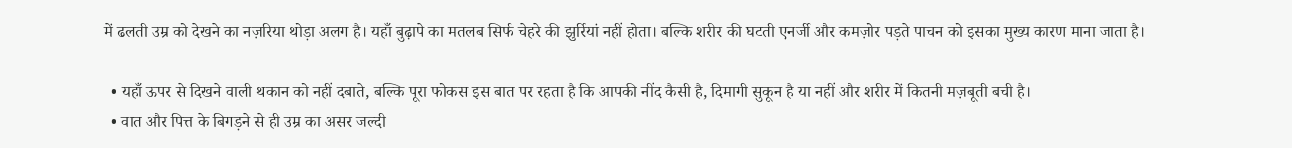में ढलती उम्र को देखने का नज़रिया थोड़ा अलग है। यहाँ बुढ़ापे का मतलब सिर्फ चेहरे की झुर्रियां नहीं होता। बल्कि शरीर की घटती एनर्जी और कमज़ोर पड़ते पाचन को इसका मुख्य कारण माना जाता है।

  • यहाँ ऊपर से दिखने वाली थकान को नहीं दबाते, बल्कि पूरा फोकस इस बात पर रहता है कि आपकी नींद कैसी है, दिमागी सुकून है या नहीं और शरीर में कितनी मज़बूती बची है।
  • वात और पित्त के बिगड़ने से ही उम्र का असर जल्दी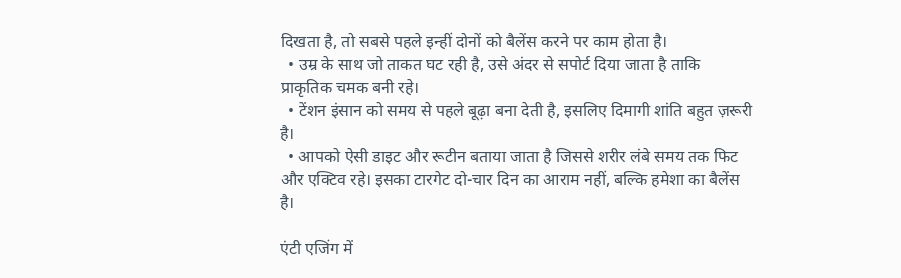दिखता है, तो सबसे पहले इन्हीं दोनों को बैलेंस करने पर काम होता है।
  • उम्र के साथ जो ताकत घट रही है, उसे अंदर से सपोर्ट दिया जाता है ताकि प्राकृतिक चमक बनी रहे।
  • टेंशन इंसान को समय से पहले बूढ़ा बना देती है, इसलिए दिमागी शांति बहुत ज़रूरी है।
  • आपको ऐसी डाइट और रूटीन बताया जाता है जिससे शरीर लंबे समय तक फिट और एक्टिव रहे। इसका टारगेट दो-चार दिन का आराम नहीं, बल्कि हमेशा का बैलेंस है।

एंटी एजिंग में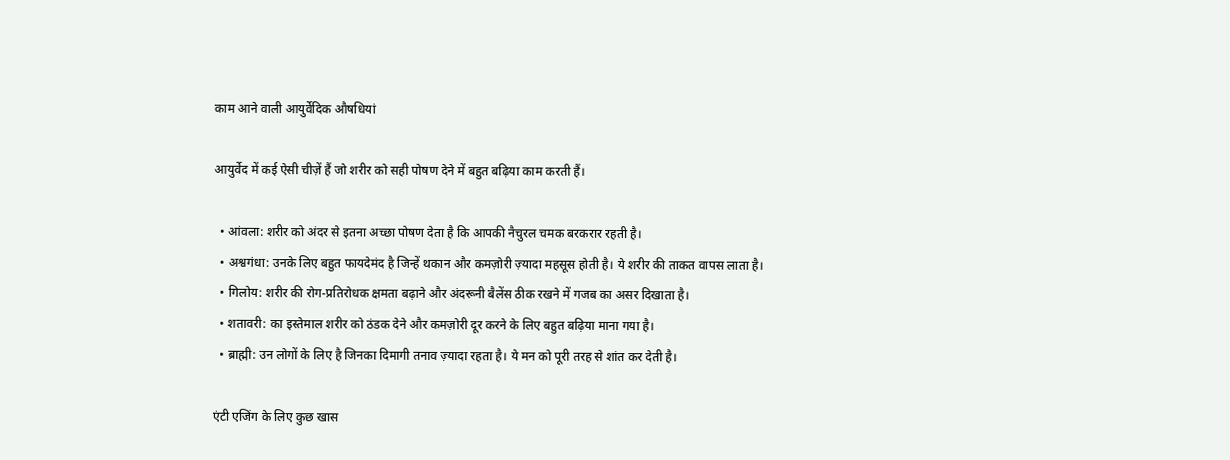काम आने वाली आयुर्वेदिक औषधियां

आयुर्वेद में कई ऐसी चीज़ें हैं जो शरीर को सही पोषण देने में बहुत बढ़िया काम करती हैं।

  • आंवला: शरीर को अंदर से इतना अच्छा पोषण देता है कि आपकी नैचुरल चमक बरकरार रहती है।
  • अश्वगंधा: उनके लिए बहुत फायदेमंद है जिन्हें थकान और कमज़ोरी ज़्यादा महसूस होती है। ये शरीर की ताकत वापस लाता है।
  • गिलोय: शरीर की रोग-प्रतिरोधक क्षमता बढ़ाने और अंदरूनी बैलेंस ठीक रखने में गजब का असर दिखाता है।
  • शतावरी: का इस्तेमाल शरीर को ठंडक देने और कमज़ोरी दूर करने के लिए बहुत बढ़िया माना गया है।
  • ब्राह्मी: उन लोगों के लिए है जिनका दिमागी तनाव ज़्यादा रहता है। ये मन को पूरी तरह से शांत कर देती है।

एंटी एजिंग के लिए कुछ खास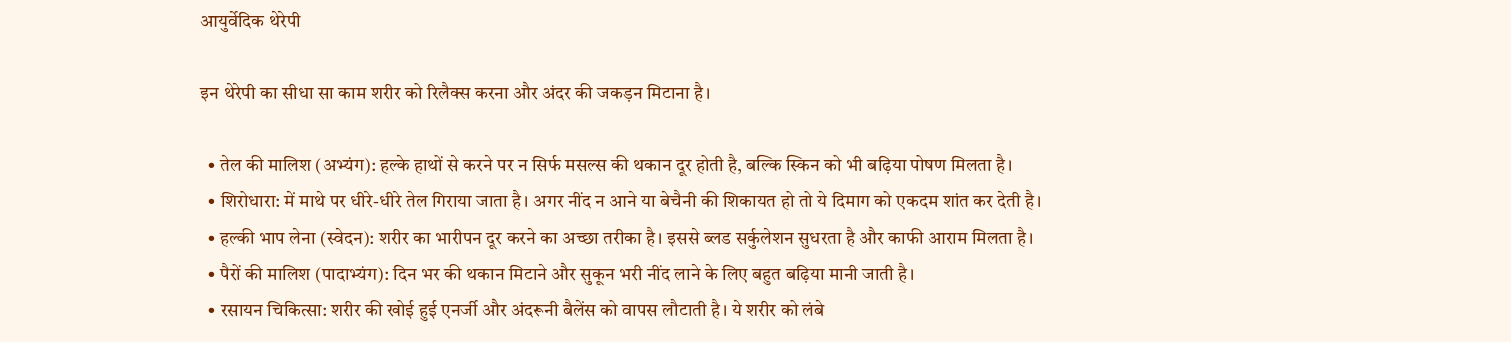आयुर्वेदिक थेरेपी

इन थेरेपी का सीधा सा काम शरीर को रिलैक्स करना और अंदर की जकड़न मिटाना है।

  • तेल की मालिश (अभ्यंग): हल्के हाथों से करने पर न सिर्फ मसल्स की थकान दूर होती है, बल्कि स्किन को भी बढ़िया पोषण मिलता है।
  • शिरोधारा: में माथे पर धीरे-धीरे तेल गिराया जाता है। अगर नींद न आने या बेचैनी की शिकायत हो तो ये दिमाग को एकदम शांत कर देती है।
  • हल्की भाप लेना (स्वेदन): शरीर का भारीपन दूर करने का अच्छा तरीका है। इससे ब्लड सर्कुलेशन सुधरता है और काफी आराम मिलता है।
  • पैरों की मालिश (पादाभ्यंग): दिन भर की थकान मिटाने और सुकून भरी नींद लाने के लिए बहुत बढ़िया मानी जाती है।
  • रसायन चिकित्सा: शरीर की खोई हुई एनर्जी और अंदरूनी बैलेंस को वापस लौटाती है। ये शरीर को लंबे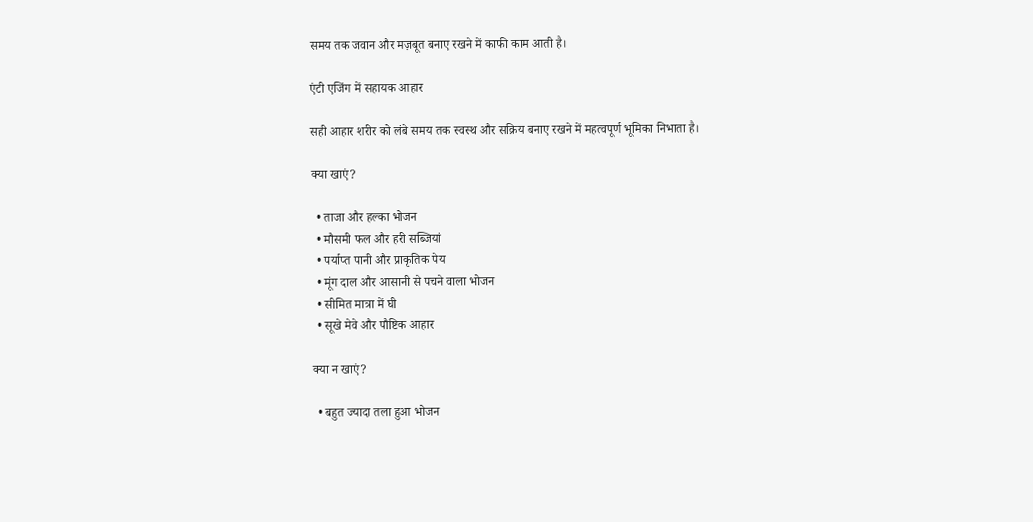समय तक जवान और मज़बूत बनाए रखने में काफी काम आती है।

एंटी एजिंग में सहायक आहार

सही आहार शरीर को लंबे समय तक स्वस्थ और सक्रिय बनाए रखने में महत्वपूर्ण भूमिका निभाता है।

क्या खाएं?

  • ताजा और हल्का भोजन
  • मौसमी फल और हरी सब्जियां
  • पर्याप्त पानी और प्राकृतिक पेय
  • मूंग दाल और आसानी से पचने वाला भोजन
  • सीमित मात्रा में घी
  • सूखे मेवे और पौष्टिक आहार

क्या न खाएं?

  • बहुत ज्यादा तला हुआ भोजन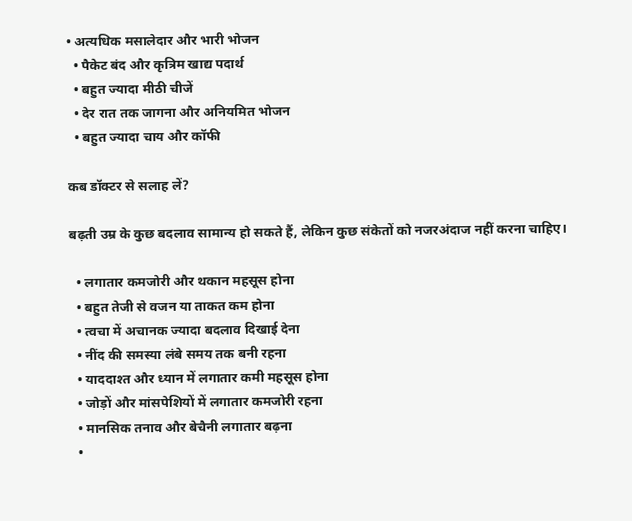• अत्यधिक मसालेदार और भारी भोजन
  • पैकेट बंद और कृत्रिम खाद्य पदार्थ
  • बहुत ज्यादा मीठी चीजें
  • देर रात तक जागना और अनियमित भोजन
  • बहुत ज्यादा चाय और कॉफी

कब डॉक्टर से सलाह लें?

बढ़ती उम्र के कुछ बदलाव सामान्य हो सकते हैं, लेकिन कुछ संकेतों को नजरअंदाज नहीं करना चाहिए।

  • लगातार कमजोरी और थकान महसूस होना
  • बहुत तेजी से वजन या ताकत कम होना
  • त्वचा में अचानक ज्यादा बदलाव दिखाई देना
  • नींद की समस्या लंबे समय तक बनी रहना
  • याददाश्त और ध्यान में लगातार कमी महसूस होना
  • जोड़ों और मांसपेशियों में लगातार कमजोरी रहना
  • मानसिक तनाव और बेचैनी लगातार बढ़ना
  •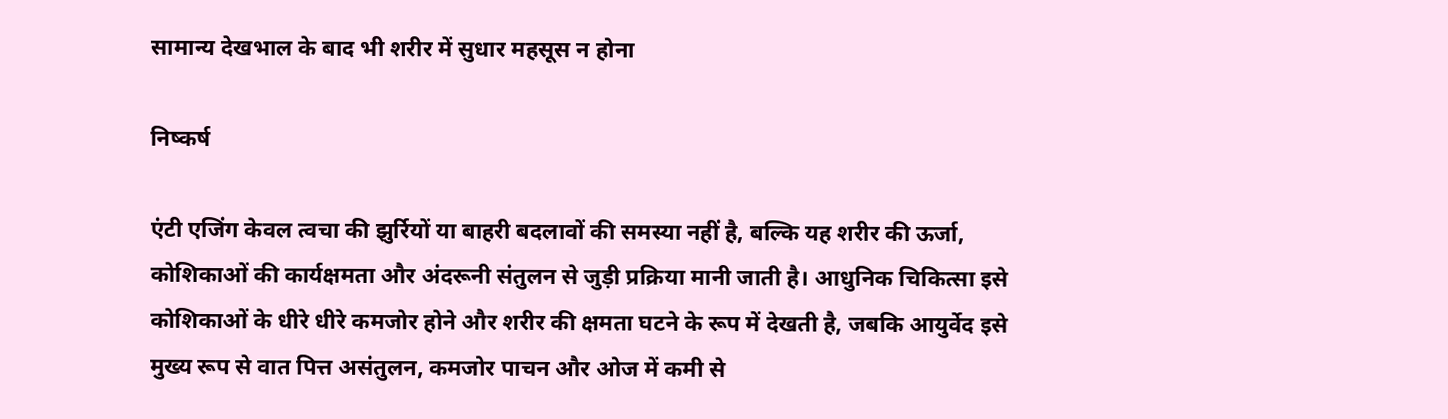सामान्य देखभाल के बाद भी शरीर में सुधार महसूस न होना

निष्कर्ष

एंटी एजिंग केवल त्वचा की झुर्रियों या बाहरी बदलावों की समस्या नहीं है, बल्कि यह शरीर की ऊर्जा, कोशिकाओं की कार्यक्षमता और अंदरूनी संतुलन से जुड़ी प्रक्रिया मानी जाती है। आधुनिक चिकित्सा इसे कोशिकाओं के धीरे धीरे कमजोर होने और शरीर की क्षमता घटने के रूप में देखती है, जबकि आयुर्वेद इसे मुख्य रूप से वात पित्त असंतुलन, कमजोर पाचन और ओज में कमी से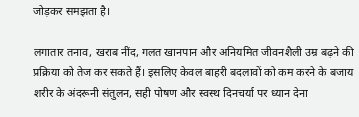जोड़कर समझता है।

लगातार तनाव, खराब नींद, गलत खानपान और अनियमित जीवनशैली उम्र बढ़ने की प्रक्रिया को तेज कर सकते हैं। इसलिए केवल बाहरी बदलावों को कम करने के बजाय शरीर के अंदरूनी संतुलन, सही पोषण और स्वस्थ दिनचर्या पर ध्यान देना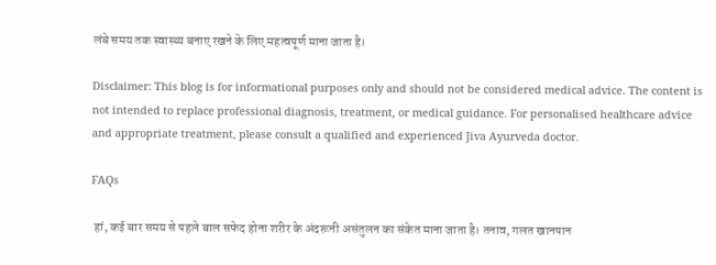लंबे समय तक स्वास्थ्य बनाए रखने के लिए महत्वपूर्ण माना जाता है।

Disclaimer: This blog is for informational purposes only and should not be considered medical advice. The content is not intended to replace professional diagnosis, treatment, or medical guidance. For personalised healthcare advice and appropriate treatment, please consult a qualified and experienced Jiva Ayurveda doctor.

FAQs

 हां, कई बार समय से पहले बाल सफेद होना शरीर के अंदरूनी असंतुलन का संकेत माना जाता है। तनाव, गलत खानपान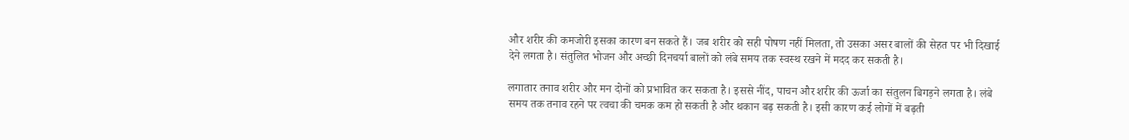और शरीर की कमजोरी इसका कारण बन सकते हैं। जब शरीर को सही पोषण नहीं मिलता, तो उसका असर बालों की सेहत पर भी दिखाई देने लगता है। संतुलित भोजन और अच्छी दिनचर्या बालों को लंबे समय तक स्वस्थ रखने में मदद कर सकती है।

लगातार तनाव शरीर और मन दोनों को प्रभावित कर सकता है। इससे नींद, पाचन और शरीर की ऊर्जा का संतुलन बिगड़ने लगता है। लंबे समय तक तनाव रहने पर त्वचा की चमक कम हो सकती है और थकान बढ़ सकती है। इसी कारण कई लोगों में बढ़ती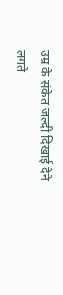उम्र के संकेत जल्दी दिखाई देने लगते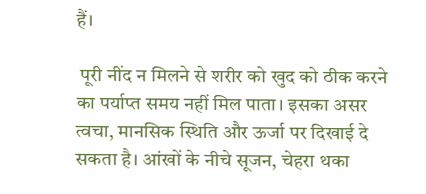हैं।

 पूरी नींद न मिलने से शरीर को खुद को ठीक करने का पर्याप्त समय नहीं मिल पाता। इसका असर त्वचा, मानसिक स्थिति और ऊर्जा पर दिखाई दे सकता है। आंखों के नीचे सूजन, चेहरा थका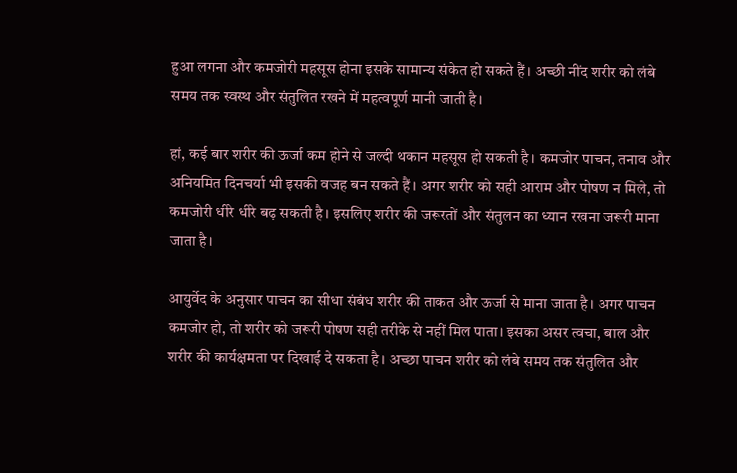हुआ लगना और कमजोरी महसूस होना इसके सामान्य संकेत हो सकते हैं। अच्छी नींद शरीर को लंबे समय तक स्वस्थ और संतुलित रखने में महत्वपूर्ण मानी जाती है।

हां, कई बार शरीर की ऊर्जा कम होने से जल्दी थकान महसूस हो सकती है। कमजोर पाचन, तनाव और अनियमित दिनचर्या भी इसकी वजह बन सकते हैं। अगर शरीर को सही आराम और पोषण न मिले, तो कमजोरी धीरे धीरे बढ़ सकती है। इसलिए शरीर की जरूरतों और संतुलन का ध्यान रखना जरूरी माना जाता है।

आयुर्वेद के अनुसार पाचन का सीधा संबंध शरीर की ताकत और ऊर्जा से माना जाता है। अगर पाचन कमजोर हो, तो शरीर को जरूरी पोषण सही तरीके से नहीं मिल पाता। इसका असर त्वचा, बाल और शरीर की कार्यक्षमता पर दिखाई दे सकता है। अच्छा पाचन शरीर को लंबे समय तक संतुलित और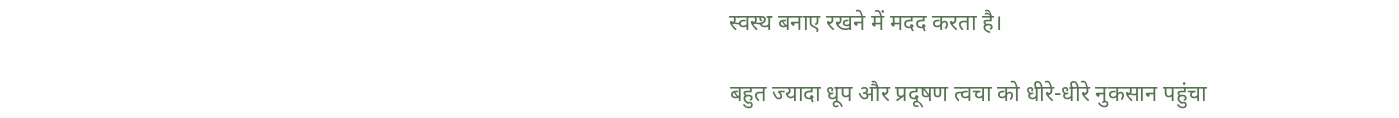स्वस्थ बनाए रखने में मदद करता है।

बहुत ज्यादा धूप और प्रदूषण त्वचा को धीरे-धीरे नुकसान पहुंचा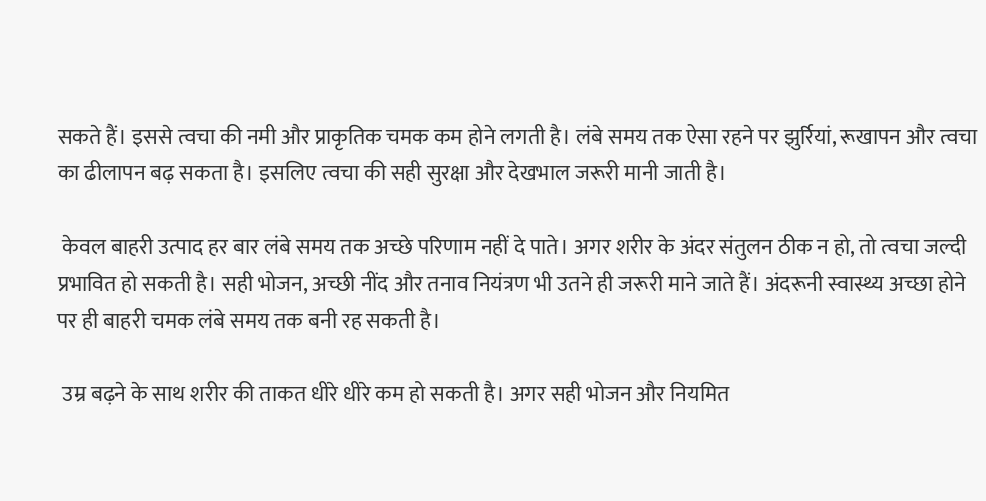सकते हैं। इससे त्वचा की नमी और प्राकृतिक चमक कम होने लगती है। लंबे समय तक ऐसा रहने पर झुर्रियां, रूखापन और त्वचा का ढीलापन बढ़ सकता है। इसलिए त्वचा की सही सुरक्षा और देखभाल जरूरी मानी जाती है।

 केवल बाहरी उत्पाद हर बार लंबे समय तक अच्छे परिणाम नहीं दे पाते। अगर शरीर के अंदर संतुलन ठीक न हो, तो त्वचा जल्दी प्रभावित हो सकती है। सही भोजन, अच्छी नींद और तनाव नियंत्रण भी उतने ही जरूरी माने जाते हैं। अंदरूनी स्वास्थ्य अच्छा होने पर ही बाहरी चमक लंबे समय तक बनी रह सकती है।

 उम्र बढ़ने के साथ शरीर की ताकत धीरे धीरे कम हो सकती है। अगर सही भोजन और नियमित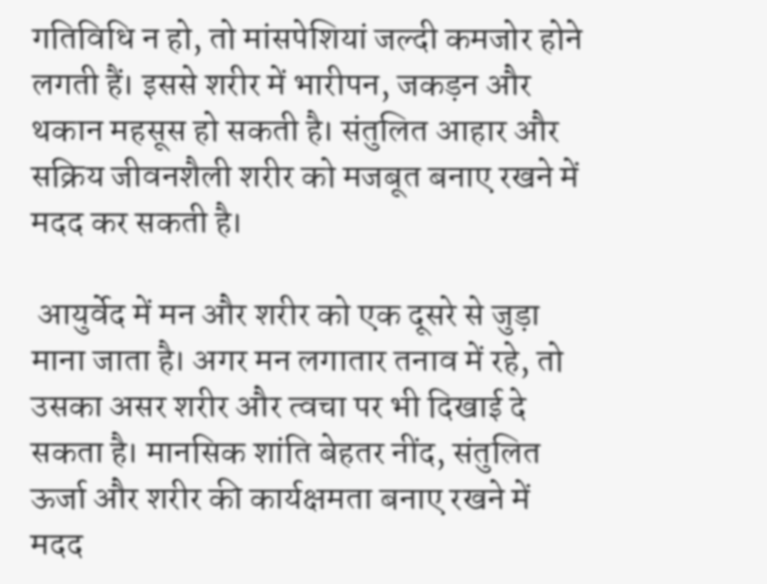गतिविधि न हो, तो मांसपेशियां जल्दी कमजोर होने लगती हैं। इससे शरीर में भारीपन, जकड़न और थकान महसूस हो सकती है। संतुलित आहार और सक्रिय जीवनशैली शरीर को मजबूत बनाए रखने में मदद कर सकती है।

 आयुर्वेद में मन और शरीर को एक दूसरे से जुड़ा माना जाता है। अगर मन लगातार तनाव में रहे, तो उसका असर शरीर और त्वचा पर भी दिखाई दे सकता है। मानसिक शांति बेहतर नींद, संतुलित ऊर्जा और शरीर की कार्यक्षमता बनाए रखने में मदद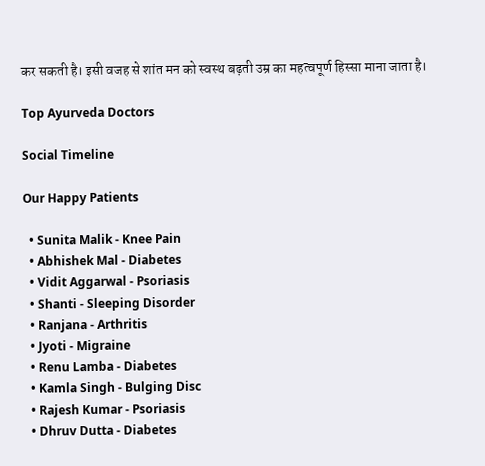कर सकती है। इसी वजह से शांत मन को स्वस्थ बढ़ती उम्र का महत्वपूर्ण हिस्सा माना जाता है।

Top Ayurveda Doctors

Social Timeline

Our Happy Patients

  • Sunita Malik - Knee Pain
  • Abhishek Mal - Diabetes
  • Vidit Aggarwal - Psoriasis
  • Shanti - Sleeping Disorder
  • Ranjana - Arthritis
  • Jyoti - Migraine
  • Renu Lamba - Diabetes
  • Kamla Singh - Bulging Disc
  • Rajesh Kumar - Psoriasis
  • Dhruv Dutta - Diabetes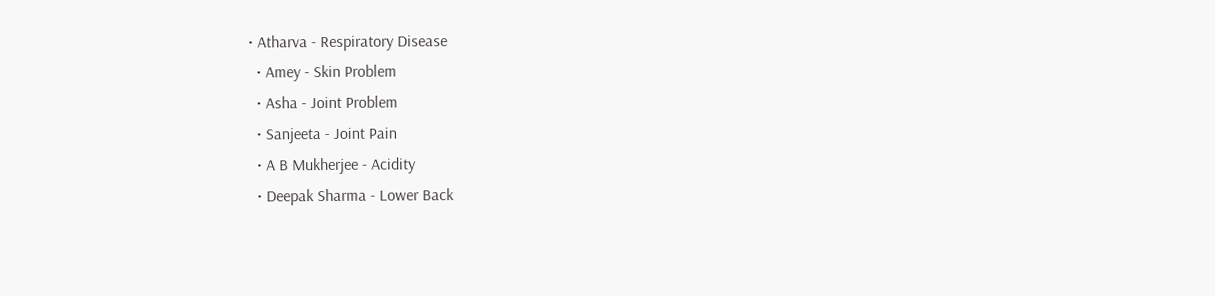• Atharva - Respiratory Disease
  • Amey - Skin Problem
  • Asha - Joint Problem
  • Sanjeeta - Joint Pain
  • A B Mukherjee - Acidity
  • Deepak Sharma - Lower Back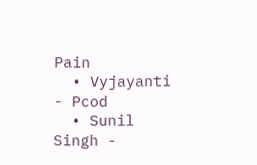Pain
  • Vyjayanti - Pcod
  • Sunil Singh -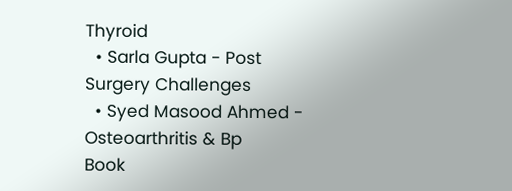Thyroid
  • Sarla Gupta - Post Surgery Challenges
  • Syed Masood Ahmed - Osteoarthritis & Bp
Book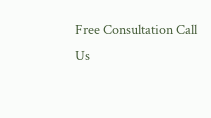Free Consultation Call Us